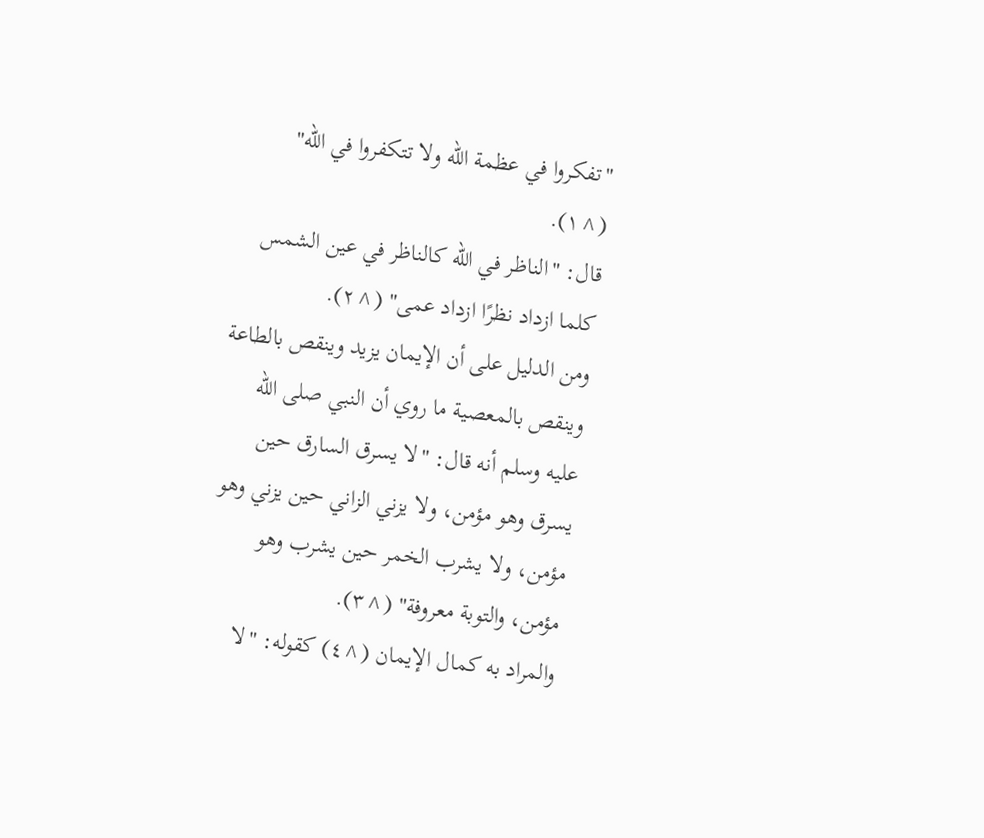"تفكروا في عظمة الله ولا تتكفروا في الله" (^١).
قال: "الناظر في الله كالناظر في عين الشمس كلما ازداد نظرًا ازداد عمى" (^٢).
ومن الدليل على أن الإيمان يزيد وينقص بالطاعة وينقص بالمعصية ما روي أن النبي صلى الله عليه وسلم أنه قال: "لا يسرق السارق حين يسرق وهو مؤمن، ولا يزني الزاني حين يزني وهو مؤمن، ولا يشرب الخمر حين يشرب وهو مؤمن، والتوبة معروفة" (^٣).
والمراد به كمال الإيمان (^٤) كقوله: "لا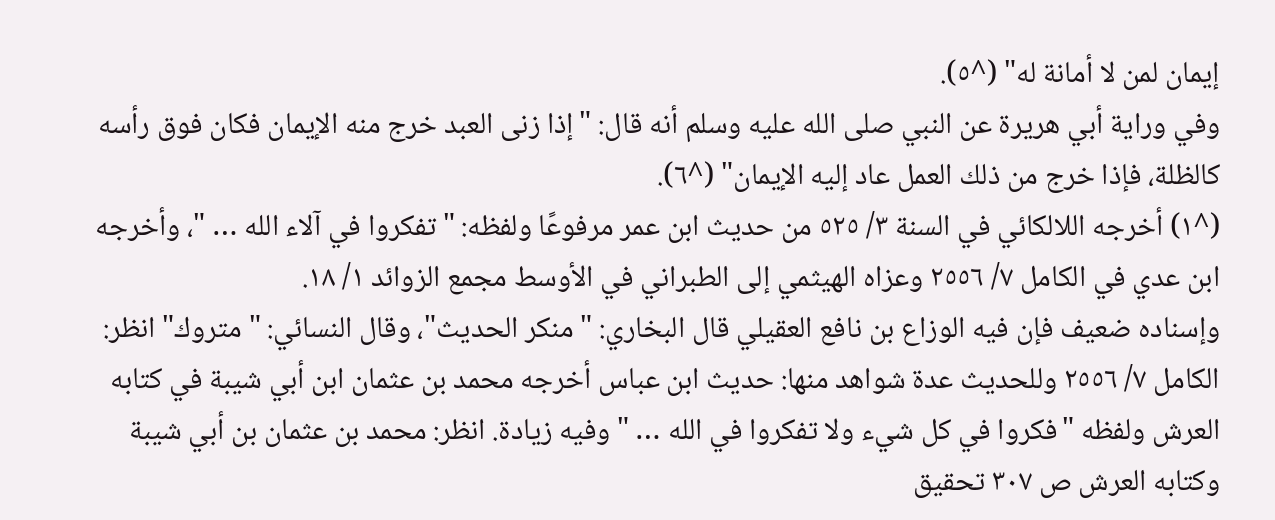إيمان لمن لا أمانة له" (^٥).
وفي وراية أبي هريرة عن النبي صلى الله عليه وسلم أنه قال: "إذا زنى العبد خرج منه الإيمان فكان فوق رأسه كالظلة، فإذا خرج من ذلك العمل عاد إليه الإيمان" (^٦).
(^١) أخرجه اللالكائي في السنة ٣/ ٥٢٥ من حديث ابن عمر مرفوعًا ولفظه: "تفكروا في آلاء الله … "، وأخرجه ابن عدي في الكامل ٧/ ٢٥٥٦ وعزاه الهيثمي إلى الطبراني في الأوسط مجمع الزوائد ١/ ١٨.
وإسناده ضعيف فإن فيه الوزاع بن نافع العقيلي قال البخاري: "منكر الحديث"، وقال النسائي: "متروك" انظر: الكامل ٧/ ٢٥٥٦ وللحديث عدة شواهد منها: حديث ابن عباس أخرجه محمد بن عثمان ابن أبي شيبة في كتابه العرش ولفظه "فكروا في كل شيء ولا تفكروا في الله … " وفيه زيادة. انظر: محمد بن عثمان بن أبي شيبة وكتابه العرش ص ٣٠٧ تحقيق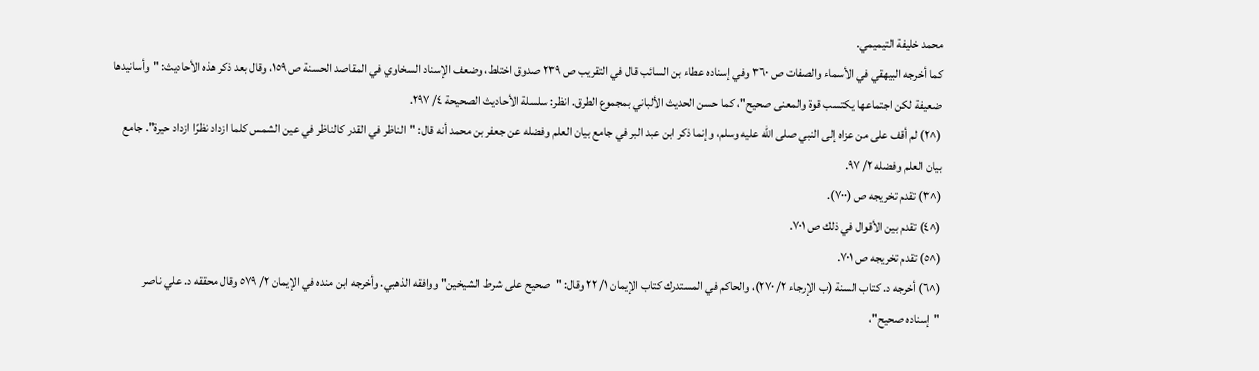محمد خليفة التيميمي.
كما أخرجه البيهقي في الأسماء والصفات ص ٣٦٠ وفي إسناده عطاء بن السائب قال في التقريب ص ٢٣٩ صدوق اختلط، وضعف الإسناد السخاوي في المقاصد الحسنة ص ١٥٩، وقال بعد ذكر هذه الأحاديث: "وأسانيدها ضعيفة لكن اجتماعها يكتسب قوة والمعنى صحيح"، كما حسن الحديث الألباني بمجموع الطرق. انظر: سلسلة الأحاديث الصحيحة ٤/ ٢٩٧.
(^٢) لم أقف على من عزاه إلى النبي صلى الله عليه وسلم، وإنما ذكر ابن عبد البر في جامع بيان العلم وفضله عن جعفر بن محمد أنه قال: "الناظر في القدر كالناظر في عين الشمس كلما ازداد نظرًا ازداد حيرة". جامع بيان العلم وفضله ٢/ ٩٧.
(^٣) تقدم تخريجه ص (٧٠٠).
(^٤) تقدم بين الأقوال في ذلك ص ٧٠١.
(^٥) تقدم تخريجه ص ٧٠١.
(^٦) أخرجه د. كتاب السنة (ب الإرجاء ٢/ ٢٧٠)، والحاكم في المستدرك كتاب الإيمان ١/ ٢٢ وقال: "صحيح على شرط الشيخين" ووافقه الذهبي. وأخرجه ابن منده في الإيمان ٢/ ٥٧٩ وقال محققه د. علي ناصر "إسناده صحيح"،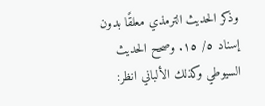وذكر الحديث الترمذي معلقًا بدون إسناد ٥/ ١٥. وصحح الحديث السيوطي وكذلك الألباني انظر: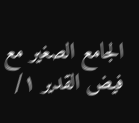الجامع الصغير مع فيض القدير ١/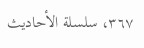٣٦٧، سلسلة الأحاديث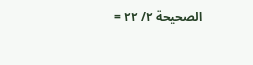الصحيحة ٢/ ٢٢ =